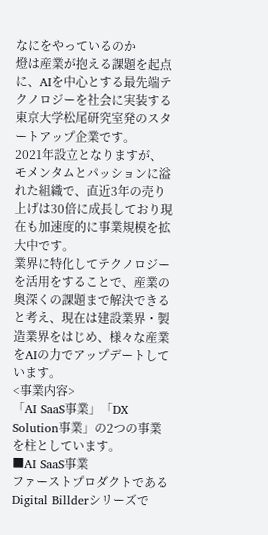なにをやっているのか
燈は産業が抱える課題を起点に、AIを中心とする最先端テクノロジーを社会に実装する東京大学松尾研究室発のスタートアップ企業です。
2021年設立となりますが、モメンタムとパッションに溢れた組織で、直近3年の売り上げは30倍に成長しており現在も加速度的に事業規模を拡大中です。
業界に特化してテクノロジーを活用をすることで、産業の奥深くの課題まで解決できると考え、現在は建設業界・製造業界をはじめ、様々な産業をAIの力でアップデートしています。
<事業内容>
「AI SaaS事業」「DX Solution事業」の2つの事業を柱としています。
■AI SaaS事業
ファーストプロダクトであるDigital Billderシリーズで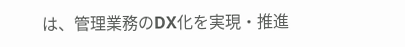は、管理業務のDX化を実現・推進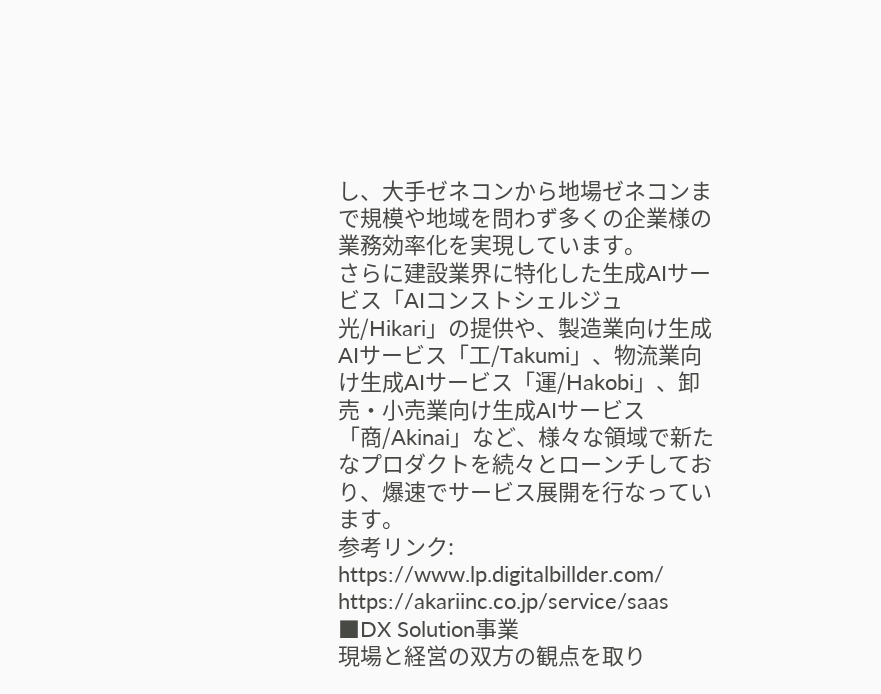し、大手ゼネコンから地場ゼネコンまで規模や地域を問わず多くの企業様の業務効率化を実現しています。
さらに建設業界に特化した生成AIサービス「AIコンストシェルジュ 光/Hikari」の提供や、製造業向け生成AIサービス「工/Takumi」、物流業向け生成AIサービス「運/Hakobi」、卸売・小売業向け生成AIサービス「商/Akinai」など、様々な領域で新たなプロダクトを続々とローンチしており、爆速でサービス展開を行なっています。
参考リンク:
https://www.lp.digitalbillder.com/
https://akariinc.co.jp/service/saas
■DX Solution事業
現場と経営の双方の観点を取り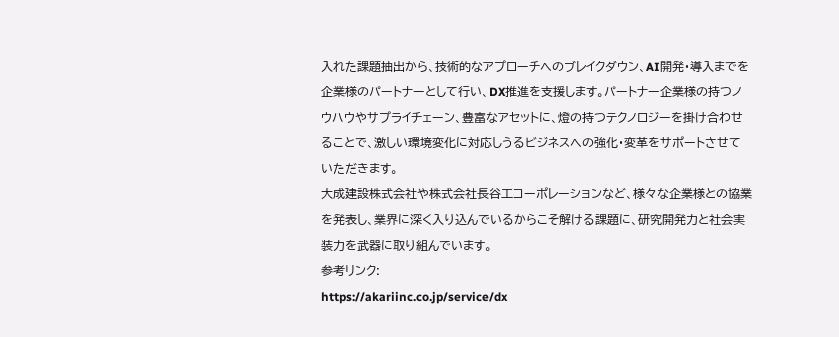入れた課題抽出から、技術的なアプローチへのブレイクダウン、AI開発・導入までを企業様のパートナーとして行い、DX推進を支援します。パートナー企業様の持つノウハウやサプライチェーン、豊富なアセットに、燈の持つテクノロジーを掛け合わせることで、激しい環境変化に対応しうるビジネスへの強化・変革をサポートさせていただきます。
大成建設株式会社や株式会社長谷工コーポレーションなど、様々な企業様との協業を発表し、業界に深く入り込んでいるからこそ解ける課題に、研究開発力と社会実装力を武器に取り組んでいます。
参考リンク:
https://akariinc.co.jp/service/dx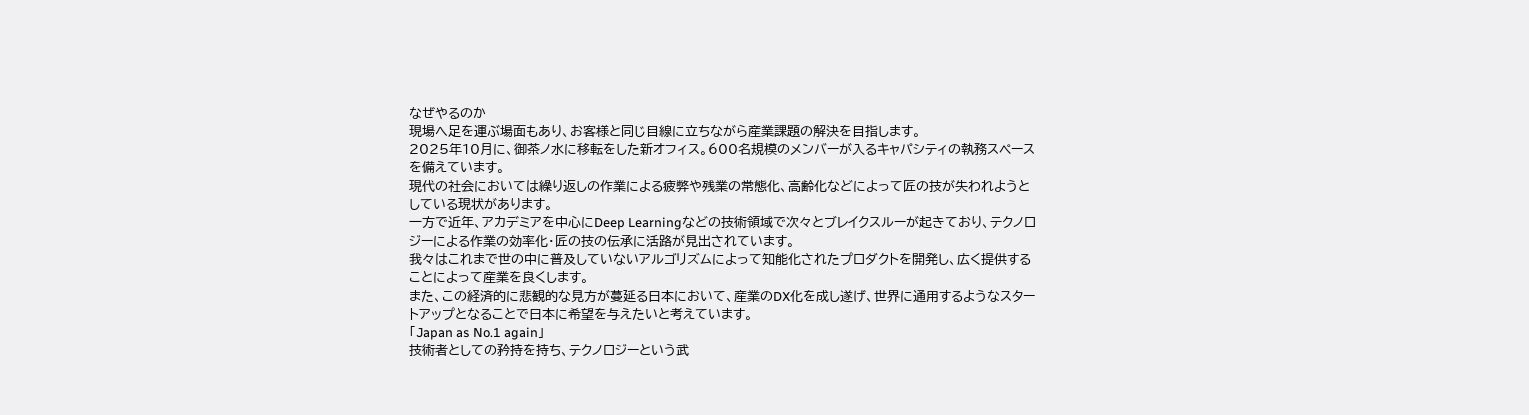なぜやるのか
現場へ足を運ぶ場面もあり、お客様と同じ目線に立ちながら産業課題の解決を目指します。
2025年10月に、御茶ノ水に移転をした新オフィス。600名規模のメンバーが入るキャパシティの執務スペースを備えています。
現代の社会においては繰り返しの作業による疲弊や残業の常態化、高齢化などによって匠の技が失われようとしている現状があります。
一方で近年、アカデミアを中心にDeep Learningなどの技術領域で次々とブレイクスルーが起きており、テクノロジーによる作業の効率化・匠の技の伝承に活路が見出されています。
我々はこれまで世の中に普及していないアルゴリズムによって知能化されたプロダクトを開発し、広く提供することによって産業を良くします。
また、この経済的に悲観的な見方が蔓延る日本において、産業のDX化を成し遂げ、世界に通用するようなスタートアップとなることで日本に希望を与えたいと考えています。
「Japan as No.1 again」
技術者としての矜持を持ち、テクノロジーという武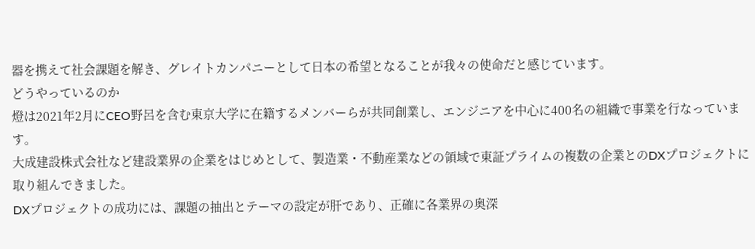器を携えて社会課題を解き、グレイトカンパニーとして日本の希望となることが我々の使命だと感じています。
どうやっているのか
燈は2021年2月にCEO野呂を含む東京大学に在籍するメンバーらが共同創業し、エンジニアを中心に400名の組織で事業を行なっています。
大成建設株式会社など建設業界の企業をはじめとして、製造業・不動産業などの領域で東証プライムの複数の企業とのDXプロジェクトに取り組んできました。
DXプロジェクトの成功には、課題の抽出とテーマの設定が肝であり、正確に各業界の奥深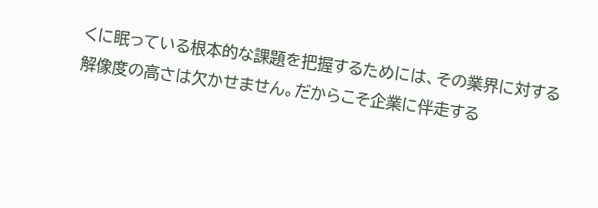くに眠っている根本的な課題を把握するためには、その業界に対する解像度の高さは欠かせません。だからこそ企業に伴走する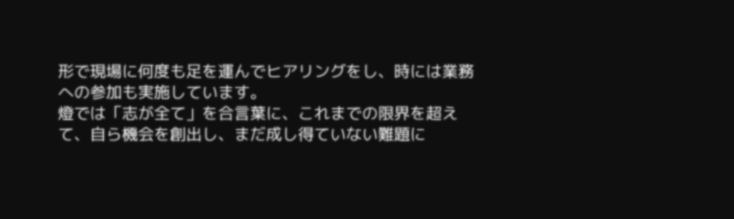形で現場に何度も足を運んでヒアリングをし、時には業務への参加も実施しています。
燈では「志が全て」を合言葉に、これまでの限界を超えて、自ら機会を創出し、まだ成し得ていない難題に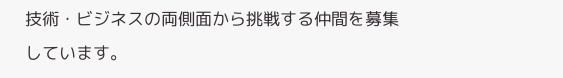技術・ビジネスの両側面から挑戦する仲間を募集しています。